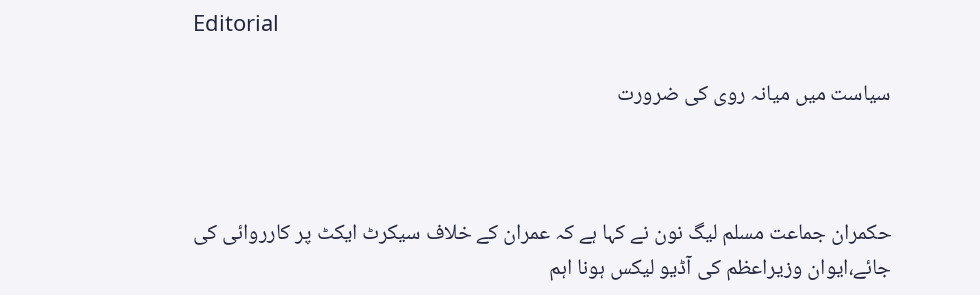Editorial

سیاست میں میانہ روی کی ضرورت



حکمران جماعت مسلم لیگ نون نے کہا ہے کہ عمران کے خلاف سیکرٹ ایکٹ پر کارروائی کی جائے،ایوان وزیراعظم کی آڈیو لیکس ہونا اہم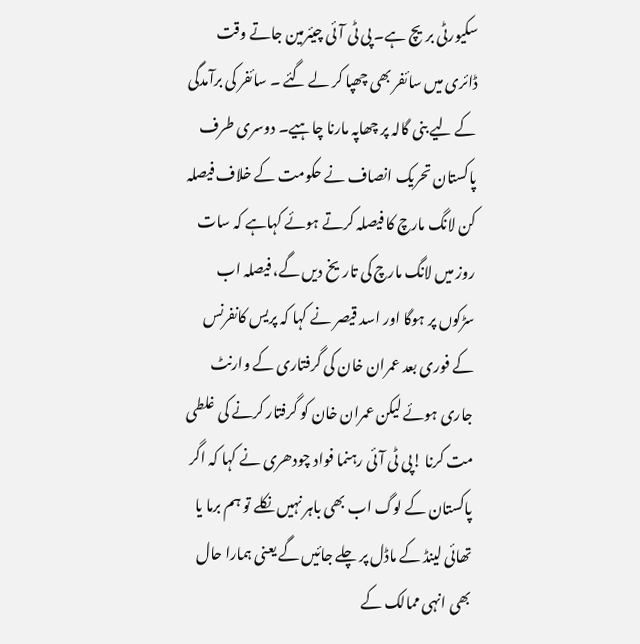سکیورٹی بریچ ہے۔ پی ٹی آئی چیئرمین جاتے وقت ڈائری میں سائفر بھی چھپا کر لے گئے ۔ سائفر کی برآمدگی کے لیے بنی گالہ پر چھاپہ مارنا چاہیے۔ دوسری طرف پاکستان تحریک انصاف نے حکومت کے خلاف فیصلہ کن لانگ مارچ کا فیصلہ کرتے ہوئے کہاہے کہ سات روز میں لانگ مارچ کی تاریخ دیں گے، فیصلہ اب سڑکوں پر ہوگا اور اسد قیصر نے کہا کہ پریس کانفرنس کے فوری بعد عمران خان کی گرفتاری کے وارنٹ جاری ہوئے لیکن عمران خان کو گرفتار کرنے کی غلطی مت کرنا !پی ٹی آئی رہنما فواد چودھری نے کہا کہ اگر پاکستان کے لوگ اب بھی باہر نہیں نکلے تو ہم برما یا تھائی لینڈ کے ماڈل پر چلے جائیں گے یعنی ہمارا حال بھی انہی ممالک کے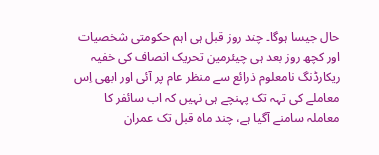حال جیسا ہوگا۔ چند روز قبل ہی اہم حکومتی شخصیات اور کچھ روز بعد ہی چیئرمین تحریک انصاف کی خفیہ ریکارڈنگ نامعلوم ذرائع سے منظر عام پر آئی اور ابھی اِس معاملے کی تہہ تک پہنچے ہی نہیں کہ اب سائفر کا معاملہ سامنے آگیا ہے، چند ماہ قبل تک عمران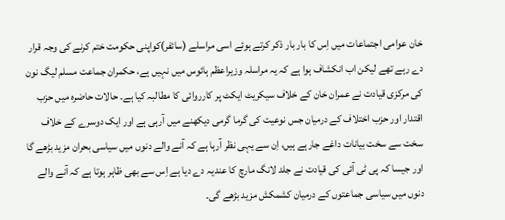خان عوامی اجتماعات میں اِس کا بار بار ذکر کرتے ہوئے اسی مراسلے (سائفر)کواپنی حکومت ختم کرنے کی وجہ قرار دے رہے تھے لیکن اب انکشاف ہوا ہے کہ یہ مراسلہ وزیراعظم ہائوس میں نہیں ہے، حکمران جماعت مسلم لیگ نون کی مرکزی قیادت نے عمران خان کے خلاف سیکریٹ ایکٹ پر کارروائی کا مطالبہ کیا ہے۔ حالات حاضرہ میں حزب اقتدار اور حزب اختلاف کے درمیان جس نوعیت کی گرما گرمی دیکھنے میں آرہی ہے اور ایک دوسرے کے خلاف سخت سے سخت بیانات داغے جارہے ہیں، اِن سے یہی نظر آرہا ہے کہ آنے والے دنوں میں سیاسی بحران مزید بڑھے گا اور جیسا کہ پی ٹی آئی کی قیادت نے جلد لانگ مارچ کا عندیہ دے دیا ہے اِس سے بھی ظاہر ہوتا ہے کہ آنے والے دنوں میں سیاسی جماعتوں کے درمیان کشمکش مزید بڑھے گی۔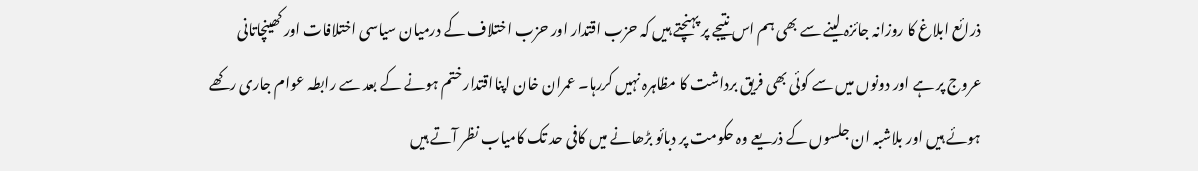ذرائع ابلاغ کا روزانہ جائزہ لینے سے بھی ہم اس نتیجے پر پہنچتے ہیں کہ حزب اقتدار اور حزب اختلاف کے درمیان سیاسی اختلافات اور کھینچاتانی عروج پر ہے اور دونوں میں سے کوئی بھی فریق برداشت کا مظاہرہ نہیں کررہا۔ عمران خان اپنااقتدار ختم ہونے کے بعد سے رابطہ عوام جاری رکھے ہوئے ہیں اور بلاشبہ ان جلسوں کے ذریعے وہ حکومت پر دبائو بڑھانے میں کافی حد تک کامیاب نظر آتے ہیں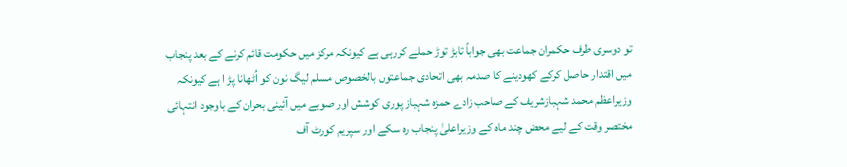تو دوسری طرف حکمران جماعت بھی جواباً تابڑ توڑ حملے کررہی ہے کیونکہ مرکز میں حکومت قائم کرنے کے بعد پنجاب میں اقتدار حاصل کرکے کھودینے کا صدمہ بھی اتحادی جماعتوں بالخصوص مسلم لیگ نون کو اُٹھانا پڑ ا ہے کیونکہ وزیراعظم محمد شہبازشریف کے صاحب زادے حمزہ شہباز پوری کوشش اور صوبے میں آئینی بحران کے باوجود انتہائی مختصر وقت کے لیے محض چند ماہ کے وزیراعلیٰ پنجاب رہ سکے اور سپریم کورٹ آف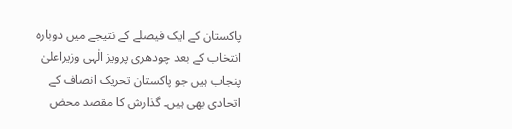پاکستان کے ایک فیصلے کے نتیجے میں دوبارہ انتخاب کے بعد چودھری پرویز الٰہی وزیراعلیٰ پنجاب ہیں جو پاکستان تحریک انصاف کے اتحادی بھی ہیں۔ گذارش کا مقصد محض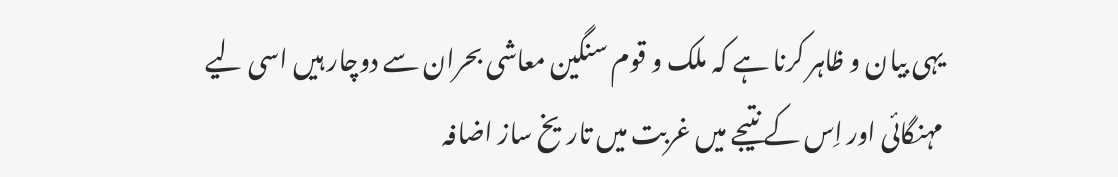یہی بیان و ظاہر کرنا ہے کہ ملک و قوم سنگین معاشی بحران سے دوچار ہیں اسی لیے مہنگائی اور اِس کے نتیجے میں غربت میں تاریخ ساز اضافہ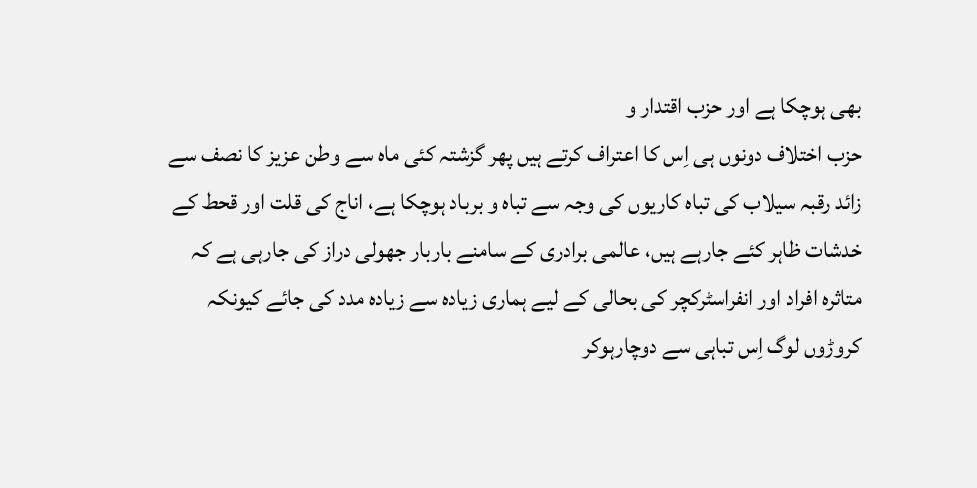بھی ہوچکا ہے اور حزب اقتدار و
حزب اختلاف دونوں ہی اِس کا اعتراف کرتے ہیں پھر گزشتہ کئی ماہ سے وطن عزیز کا نصف سے زائد رقبہ سیلاب کی تباہ کاریوں کی وجہ سے تباہ و برباد ہوچکا ہے، اناج کی قلت اور قحط کے خدشات ظاہر کئے جارہے ہیں، عالمی برادری کے سامنے باربار جھولی دراز کی جارہی ہے کہ متاثرہ افراد اور انفراسٹرکچر کی بحالی کے لیے ہماری زیادہ سے زیادہ مدد کی جائے کیونکہ کروڑوں لوگ اِس تباہی سے دوچارہوکر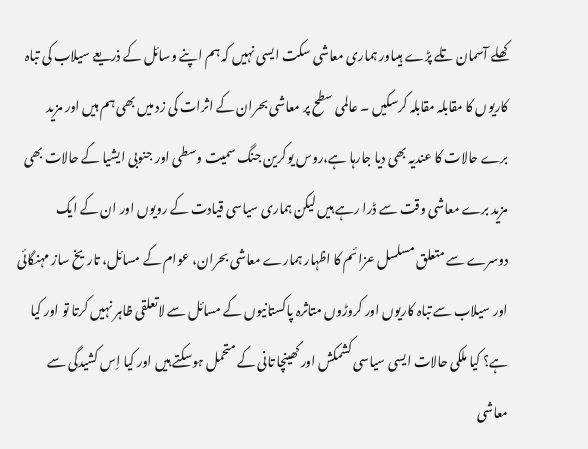کھلے آسمان تلے پڑے ہیںاور ہماری معاشی سکت ایسی نہیں کہ ہم اپنے وسائل کے ذریعے سیلاب کی تباہ کاریوں کا مقابلہ مقابلہ کرسکیں ۔ عالمی سطح پر معاشی بحران کے اثرات کی زد میں بھی ہم ہیں اور مزید برے حالات کا عندیہ بھی دیا جارہا ہے،روس یوکرین جنگ سمیت وسطی اور جنوبی ایشیا کے حالات بھی مزید برے معاشی وقت سے ڈرا رہے ہیں لیکن ہماری سیاسی قیادت کے رویوں اور ان کے ایک دوسرے سے متعلق مسلسل عزائم کا اظہار ہمارے معاشی بحران، عوام کے مسائل، تاریخ ساز مہنگائی اور سیلاب سے تباہ کاریوں اور کروڑوں متاثرہ پاکستانیوں کے مسائل سے لاتعلقی ظاہر نہیں کرتا تو اور کیا ہے؟ کیا ملکی حالات ایسی سیاسی کشمکش اور کھینچا تانی کے متحمل ہوسکتے ہیں اور کیا اِس کشیدگی سے معاشی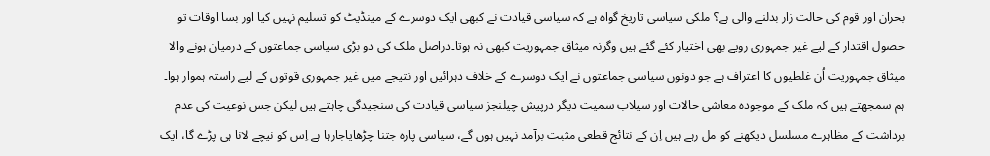بحران اور قوم کی حالت زار بدلنے والی ہے؟ ملکی سیاسی تاریخ گواہ ہے کہ سیاسی قیادت نے کبھی ایک دوسرے کے مینڈیٹ کو تسلیم نہیں کیا اور بسا اوقات تو حصول اقتدار کے لیے غیر جمہوری رویے بھی اختیار کئے گئے ہیں وگرنہ میثاق جمہوریت کبھی نہ ہوتا۔دراصل ملک کی دو بڑی سیاسی جماعتوں کے درمیان ہونے والا میثاق جمہوریت اُن غلطیوں کا اعتراف ہے جو دونوں سیاسی جماعتوں نے ایک دوسرے کے خلاف دہرائیں اور نتیجے میں غیر جمہوری قوتوں کے لیے راستہ ہموار ہوا۔ ہم سمجھتے ہیں کہ ملک کے موجودہ معاشی حالات اور سیلاب سمیت دیگر درپیش چیلنجز سیاسی قیادت کی سنجیدگی چاہتے ہیں لیکن جس نوعیت کی عدم برداشت کے مظاہرے مسلسل دیکھنے کو مل رہے ہیں اِن کے نتائج قطعی مثبت برآمد نہیں ہوں گے، سیاسی پارہ جتنا چڑھایاجارہا ہے اِس کو نیچے لانا ہی پڑے گا، ایک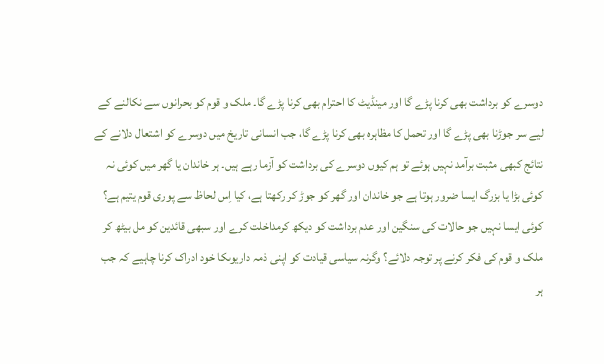دوسرے کو برداشت بھی کرنا پڑے گا اور مینڈیٹ کا احترام بھی کرنا پڑے گا۔ ملک و قوم کو بحرانوں سے نکالنے کے لیے سر جوڑنا بھی پڑے گا اور تحمل کا مظاہرہ بھی کرنا پڑے گا، جب انسانی تاریخ میں دوسرے کو اشتعال دلانے کے نتائج کبھی مثبت برآمد نہیں ہوئے تو ہم کیوں دوسرے کی برداشت کو آزما رہے ہیں۔ ہر خاندان یا گھر میں کوئی نہ کوئی بڑا یا بزرگ ایسا ضرور ہوتا ہے جو خاندان اور گھر کو جوڑ کر رکھتا ہے، کیا اِس لحاظ سے پوری قوم یتیم ہے؟ کوئی ایسا نہیں جو حالات کی سنگین اور عدم برداشت کو دیکھ کرمداخلت کرے اور سبھی قائدین کو مل بیٹھ کر ملک و قوم کی فکر کرنے پر توجہ دلائے؟ وگرنہ سیاسی قیادت کو اپنی ذمہ داریوںکا خود ادراک کرنا چاہیے کہ جب ہر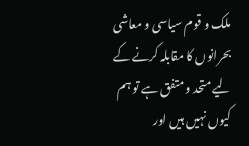ملک و قوم سیاسی و معاشی بحرانوں کا مقابلہ کرنے کے لیے متحد و متفق ہے تو ہم کیوں نہیں ہیں اور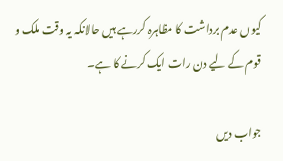کیوں عدم برداشت کا مظاہرہ کررہے ہیں حالانکہ یہ وقت ملک و قوم کے لیے دن رات ایک کرنے کا ہے۔

جواب دیں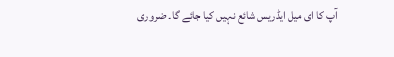آپ کا ای میل ایڈریس شائع نہیں کیا جائے گا۔ ضروری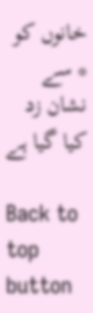خانوں کو * سے نشان زد کیا گیا ہے

Back to top button